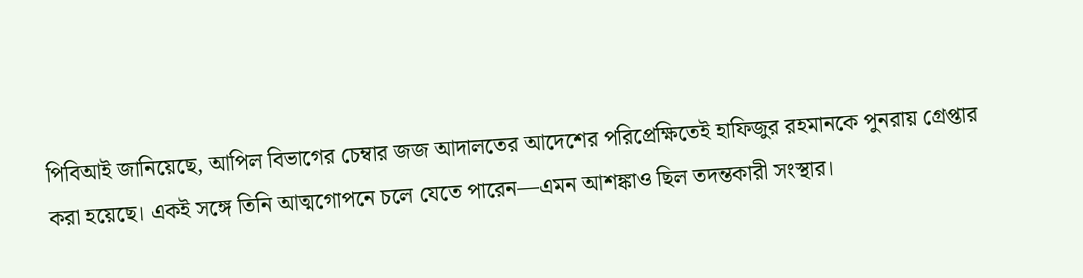পিবিআই জানিয়েছে, আপিল বিভাগের চেম্বার জজ আদালতের আদেশের পরিপ্রেক্ষিতেই হাফিজুর রহমানকে পুনরায় গ্রেপ্তার করা হয়েছে। একই সঙ্গে তিনি আত্মগোপনে চলে যেতে পারেন—এমন আশঙ্কাও ছিল তদন্তকারী সংস্থার।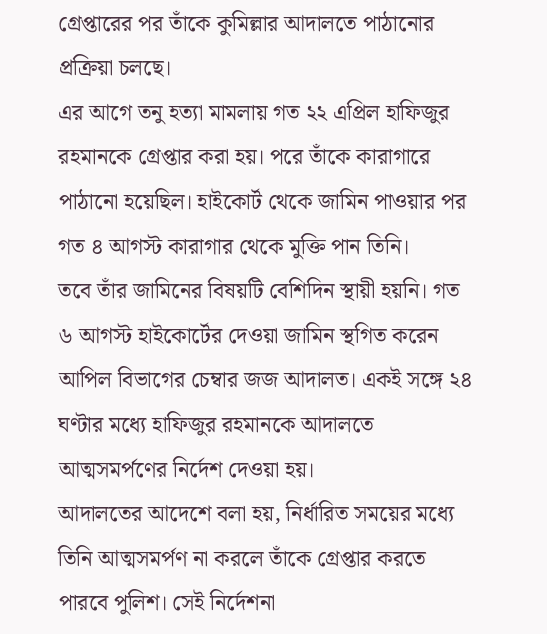গ্রেপ্তারের পর তাঁকে কুমিল্লার আদালতে পাঠানোর প্রক্রিয়া চলছে।
এর আগে তনু হত্যা মামলায় গত ২২ এপ্রিল হাফিজুর রহমানকে গ্রেপ্তার করা হয়। পরে তাঁকে কারাগারে পাঠানো হয়েছিল। হাইকোর্ট থেকে জামিন পাওয়ার পর গত ৪ আগস্ট কারাগার থেকে মুক্তি পান তিনি।
তবে তাঁর জামিনের বিষয়টি বেশিদিন স্থায়ী হয়নি। গত ৬ আগস্ট হাইকোর্টের দেওয়া জামিন স্থগিত করেন আপিল বিভাগের চেম্বার জজ আদালত। একই সঙ্গে ২৪ ঘণ্টার মধ্যে হাফিজুর রহমানকে আদালতে আত্মসমর্পণের নির্দেশ দেওয়া হয়।
আদালতের আদেশে বলা হয়, নির্ধারিত সময়ের মধ্যে তিনি আত্মসমর্পণ না করলে তাঁকে গ্রেপ্তার করতে পারবে পুলিশ। সেই নির্দেশনা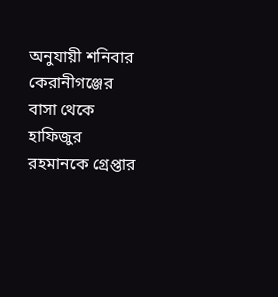অনুযায়ী শনিবার কেরানীগঞ্জের বাসা থেকে হাফিজুর রহমানকে গ্রেপ্তার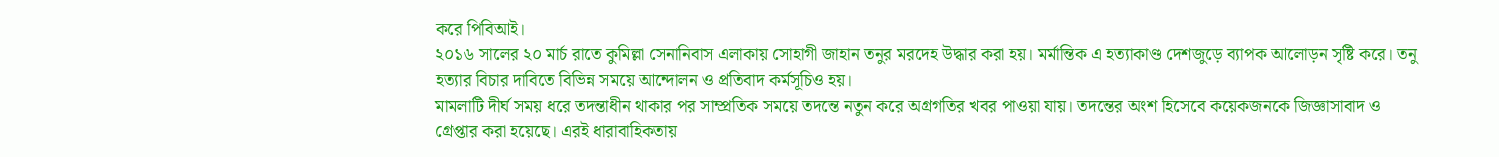করে পিবিআই।
২০১৬ সালের ২০ মার্চ রাতে কুমিল্লা সেনানিবাস এলাকায় সোহাগী জাহান তনুর মরদেহ উদ্ধার করা হয়। মর্মান্তিক এ হত্যাকাণ্ড দেশজুড়ে ব্যাপক আলোড়ন সৃষ্টি করে। তনু হত্যার বিচার দাবিতে বিভিন্ন সময়ে আন্দোলন ও প্রতিবাদ কর্মসূচিও হয়।
মামলাটি দীর্ঘ সময় ধরে তদন্তাধীন থাকার পর সাম্প্রতিক সময়ে তদন্তে নতুন করে অগ্রগতির খবর পাওয়া যায়। তদন্তের অংশ হিসেবে কয়েকজনকে জিজ্ঞাসাবাদ ও গ্রেপ্তার করা হয়েছে। এরই ধারাবাহিকতায়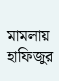মামলায় হাফিজুর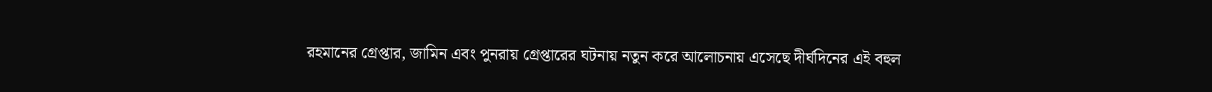রহমানের গ্রেপ্তার, জামিন এবং পুনরায় গ্রেপ্তারের ঘটনায় নতুন করে আলোচনায় এসেছে দীর্ঘদিনের এই বহুল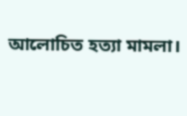আলোচিত হত্যা মামলা।